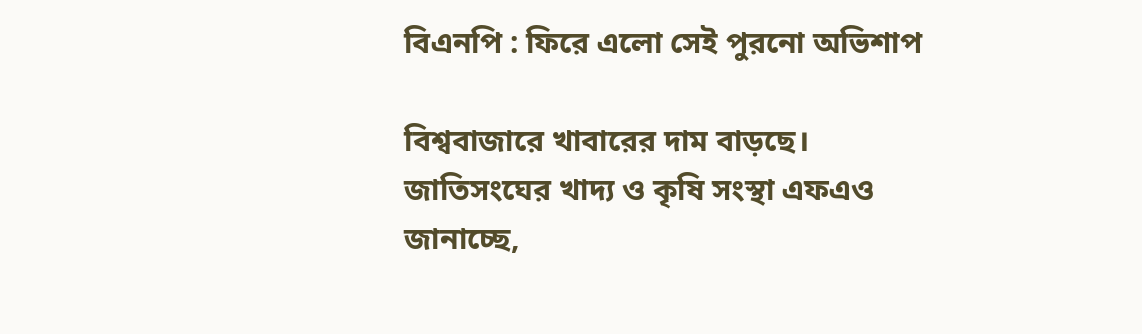বিএনপি : ফিরে এলো সেই পুরনো অভিশাপ

বিশ্ববাজারে খাবারের দাম বাড়ছে। জাতিসংঘের খাদ্য ও কৃষি সংস্থা এফএও জানাচ্ছে,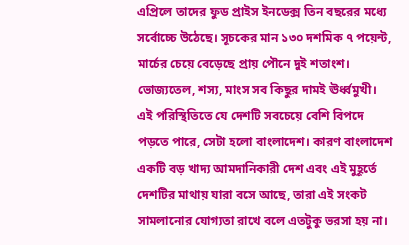এপ্রিলে তাদের ফুড প্রাইস ইনডেক্স তিন বছরের মধ্যে সর্বোচ্চে উঠেছে। সূচকের মান ১৩০ দশমিক ৭ পয়েন্ট, মার্চের চেয়ে বেড়েছে প্রায় পৌনে দুই শতাংশ। ভোজ্যতেল, শস্য, মাংস সব কিছুর দামই ঊর্ধ্বমুখী। এই পরিস্থিতিতে যে দেশটি সবচেয়ে বেশি বিপদে পড়তে পারে, সেটা হলো বাংলাদেশ। কারণ বাংলাদেশ একটি বড় খাদ্য আমদানিকারী দেশ এবং এই মুহূর্তে দেশটির মাথায় যারা বসে আছে, তারা এই সংকট সামলানোর যোগ্যতা রাখে বলে এতটুকু ভরসা হয় না।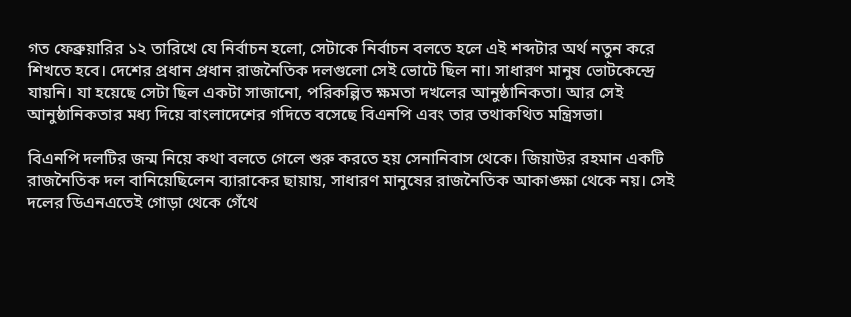গত ফেব্রুয়ারির ১২ তারিখে যে নির্বাচন হলো, সেটাকে নির্বাচন বলতে হলে এই শব্দটার অর্থ নতুন করে শিখতে হবে। দেশের প্রধান প্রধান রাজনৈতিক দলগুলো সেই ভোটে ছিল না। সাধারণ মানুষ ভোটকেন্দ্রে যায়নি। যা হয়েছে সেটা ছিল একটা সাজানো, পরিকল্পিত ক্ষমতা দখলের আনুষ্ঠানিকতা। আর সেই আনুষ্ঠানিকতার মধ্য দিয়ে বাংলাদেশের গদিতে বসেছে বিএনপি এবং তার তথাকথিত মন্ত্রিসভা।

বিএনপি দলটির জন্ম নিয়ে কথা বলতে গেলে শুরু করতে হয় সেনানিবাস থেকে। জিয়াউর রহমান একটি রাজনৈতিক দল বানিয়েছিলেন ব্যারাকের ছায়ায়, সাধারণ মানুষের রাজনৈতিক আকাঙ্ক্ষা থেকে নয়। সেই দলের ডিএনএতেই গোড়া থেকে গেঁথে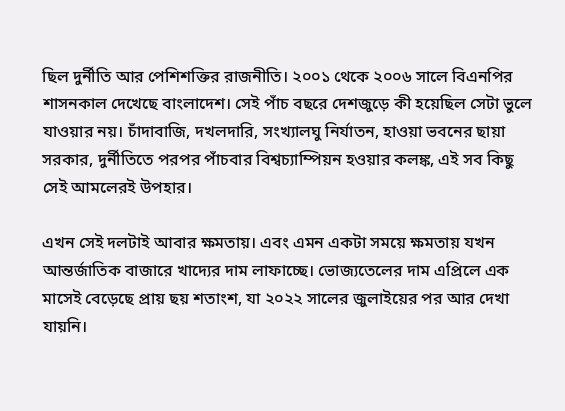ছিল দুর্নীতি আর পেশিশক্তির রাজনীতি। ২০০১ থেকে ২০০৬ সালে বিএনপির শাসনকাল দেখেছে বাংলাদেশ। সেই পাঁচ বছরে দেশজুড়ে কী হয়েছিল সেটা ভুলে যাওয়ার নয়। চাঁদাবাজি, দখলদারি, সংখ্যালঘু নির্যাতন, হাওয়া ভবনের ছায়া সরকার, দুর্নীতিতে পরপর পাঁচবার বিশ্বচ্যাম্পিয়ন হওয়ার কলঙ্ক, এই সব কিছু সেই আমলেরই উপহার।

এখন সেই দলটাই আবার ক্ষমতায়। এবং এমন একটা সময়ে ক্ষমতায় যখন আন্তর্জাতিক বাজারে খাদ্যের দাম লাফাচ্ছে। ভোজ্যতেলের দাম এপ্রিলে এক মাসেই বেড়েছে প্রায় ছয় শতাংশ, যা ২০২২ সালের জুলাইয়ের পর আর দেখা যায়নি।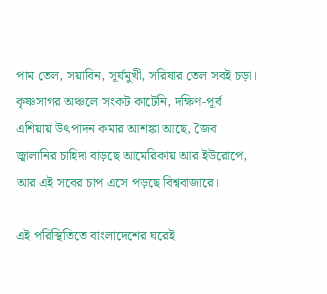পাম তেল, সয়াবিন, সূর্যমুখী, সরিষার তেল সবই চড়া। কৃষ্ণসাগর অঞ্চলে সংকট কাটেনি, দক্ষিণ-পূর্ব এশিয়ায় উৎপাদন কমার আশঙ্কা আছে, জৈব জ্বালানির চাহিদা বাড়ছে আমেরিকায় আর ইউরোপে, আর এই সবের চাপ এসে পড়ছে বিশ্ববাজারে।

এই পরিস্থিতিতে বাংলাদেশের ঘরেই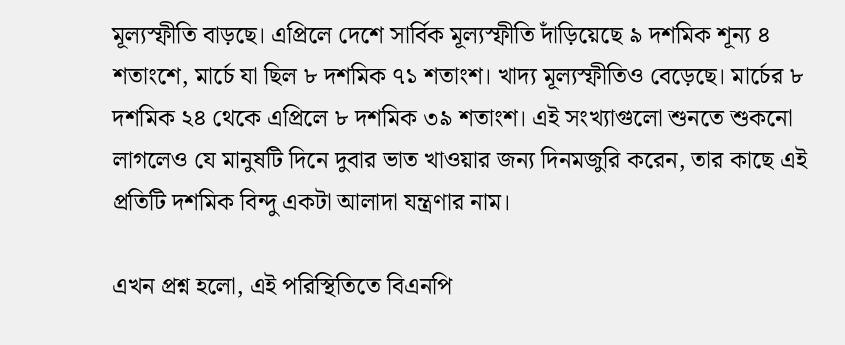মূল্যস্ফীতি বাড়ছে। এপ্রিলে দেশে সার্বিক মূল্যস্ফীতি দাঁড়িয়েছে ৯ দশমিক শূন্য ৪ শতাংশে, মার্চে যা ছিল ৮ দশমিক ৭১ শতাংশ। খাদ্য মূল্যস্ফীতিও বেড়েছে। মার্চের ৮ দশমিক ২৪ থেকে এপ্রিলে ৮ দশমিক ৩৯ শতাংশ। এই সংখ্যাগুলো শুনতে শুকনো লাগলেও যে মানুষটি দিনে দুবার ভাত খাওয়ার জন্য দিনমজুরি করেন, তার কাছে এই প্রতিটি দশমিক বিন্দু একটা আলাদা যন্ত্রণার নাম।

এখন প্রশ্ন হলো, এই পরিস্থিতিতে বিএনপি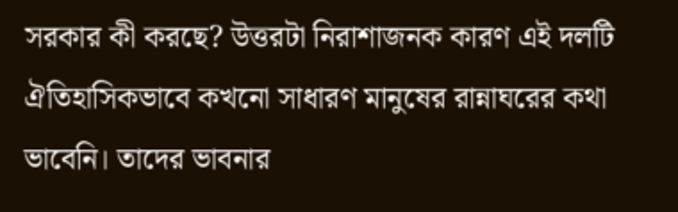সরকার কী করছে? উত্তরটা নিরাশাজনক কারণ এই দলটি ঐতিহাসিকভাবে কখনো সাধারণ মানুষের রান্নাঘরের কথা ভাবেনি। তাদের ভাবনার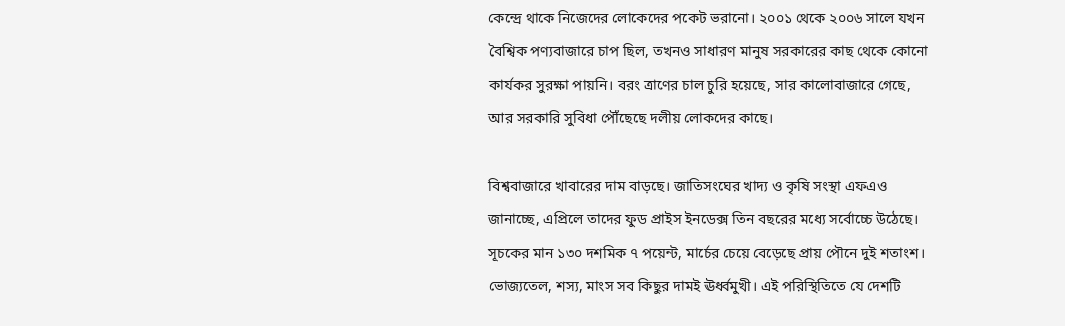কেন্দ্রে থাকে নিজেদের লোকেদের পকেট ভরানো। ২০০১ থেকে ২০০৬ সালে যখন বৈশ্বিক পণ্যবাজারে চাপ ছিল, তখনও সাধারণ মানুষ সরকারের কাছ থেকে কোনো কার্যকর সুরক্ষা পায়নি। বরং ত্রাণের চাল চুরি হয়েছে, সার কালোবাজারে গেছে, আর সরকারি সুবিধা পৌঁছেছে দলীয় লোকদের কাছে।

বিশ্ববাজারে খাবারের দাম বাড়ছে। জাতিসংঘের খাদ্য ও কৃষি সংস্থা এফএও জানাচ্ছে, এপ্রিলে তাদের ফুড প্রাইস ইনডেক্স তিন বছরের মধ্যে সর্বোচ্চে উঠেছে। সূচকের মান ১৩০ দশমিক ৭ পয়েন্ট, মার্চের চেয়ে বেড়েছে প্রায় পৌনে দুই শতাংশ। ভোজ্যতেল, শস্য, মাংস সব কিছুর দামই ঊর্ধ্বমুখী। এই পরিস্থিতিতে যে দেশটি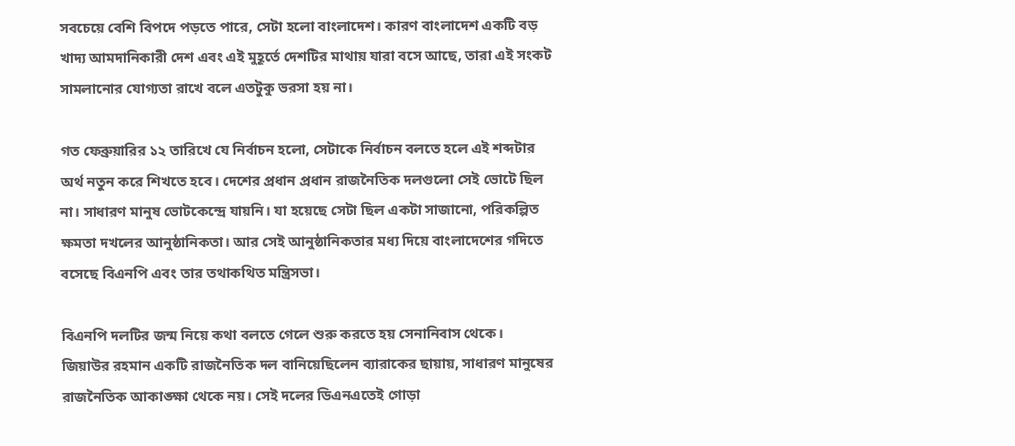সবচেয়ে বেশি বিপদে পড়তে পারে, সেটা হলো বাংলাদেশ। কারণ বাংলাদেশ একটি বড় খাদ্য আমদানিকারী দেশ এবং এই মুহূর্তে দেশটির মাথায় যারা বসে আছে, তারা এই সংকট সামলানোর যোগ্যতা রাখে বলে এতটুকু ভরসা হয় না।

গত ফেব্রুয়ারির ১২ তারিখে যে নির্বাচন হলো, সেটাকে নির্বাচন বলতে হলে এই শব্দটার অর্থ নতুন করে শিখতে হবে। দেশের প্রধান প্রধান রাজনৈতিক দলগুলো সেই ভোটে ছিল না। সাধারণ মানুষ ভোটকেন্দ্রে যায়নি। যা হয়েছে সেটা ছিল একটা সাজানো, পরিকল্পিত ক্ষমতা দখলের আনুষ্ঠানিকতা। আর সেই আনুষ্ঠানিকতার মধ্য দিয়ে বাংলাদেশের গদিতে বসেছে বিএনপি এবং তার তথাকথিত মন্ত্রিসভা।

বিএনপি দলটির জন্ম নিয়ে কথা বলতে গেলে শুরু করতে হয় সেনানিবাস থেকে। জিয়াউর রহমান একটি রাজনৈতিক দল বানিয়েছিলেন ব্যারাকের ছায়ায়, সাধারণ মানুষের রাজনৈতিক আকাঙ্ক্ষা থেকে নয়। সেই দলের ডিএনএতেই গোড়া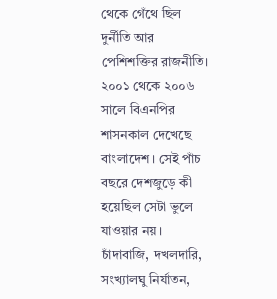থেকে গেঁথে ছিল দুর্নীতি আর পেশিশক্তির রাজনীতি। ২০০১ থেকে ২০০৬ সালে বিএনপির শাসনকাল দেখেছে বাংলাদেশ। সেই পাঁচ বছরে দেশজুড়ে কী হয়েছিল সেটা ভুলে যাওয়ার নয়। চাঁদাবাজি, দখলদারি, সংখ্যালঘু নির্যাতন,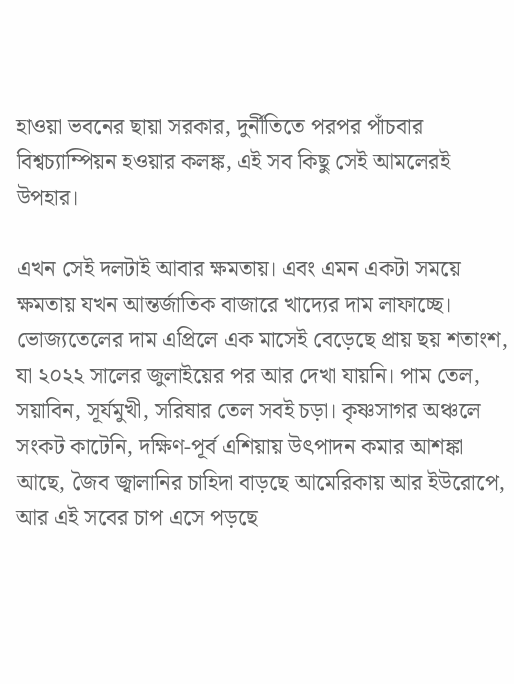হাওয়া ভবনের ছায়া সরকার, দুর্নীতিতে পরপর পাঁচবার বিশ্বচ্যাম্পিয়ন হওয়ার কলঙ্ক, এই সব কিছু সেই আমলেরই উপহার।

এখন সেই দলটাই আবার ক্ষমতায়। এবং এমন একটা সময়ে ক্ষমতায় যখন আন্তর্জাতিক বাজারে খাদ্যের দাম লাফাচ্ছে। ভোজ্যতেলের দাম এপ্রিলে এক মাসেই বেড়েছে প্রায় ছয় শতাংশ, যা ২০২২ সালের জুলাইয়ের পর আর দেখা যায়নি। পাম তেল, সয়াবিন, সূর্যমুখী, সরিষার তেল সবই চড়া। কৃষ্ণসাগর অঞ্চলে সংকট কাটেনি, দক্ষিণ-পূর্ব এশিয়ায় উৎপাদন কমার আশঙ্কা আছে, জৈব জ্বালানির চাহিদা বাড়ছে আমেরিকায় আর ইউরোপে, আর এই সবের চাপ এসে পড়ছে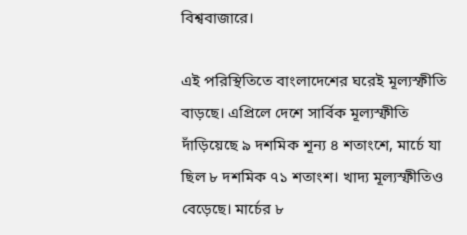বিশ্ববাজারে।

এই পরিস্থিতিতে বাংলাদেশের ঘরেই মূল্যস্ফীতি বাড়ছে। এপ্রিলে দেশে সার্বিক মূল্যস্ফীতি দাঁড়িয়েছে ৯ দশমিক শূন্য ৪ শতাংশে, মার্চে যা ছিল ৮ দশমিক ৭১ শতাংশ। খাদ্য মূল্যস্ফীতিও বেড়েছে। মার্চের ৮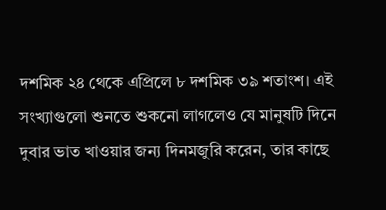দশমিক ২৪ থেকে এপ্রিলে ৮ দশমিক ৩৯ শতাংশ। এই সংখ্যাগুলো শুনতে শুকনো লাগলেও যে মানুষটি দিনে দুবার ভাত খাওয়ার জন্য দিনমজুরি করেন, তার কাছে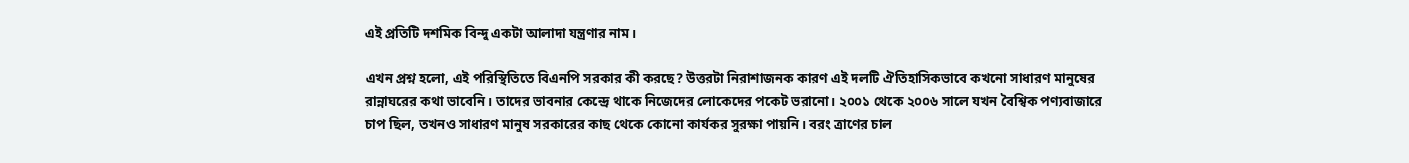এই প্রতিটি দশমিক বিন্দু একটা আলাদা যন্ত্রণার নাম।

এখন প্রশ্ন হলো, এই পরিস্থিতিতে বিএনপি সরকার কী করছে? উত্তরটা নিরাশাজনক কারণ এই দলটি ঐতিহাসিকভাবে কখনো সাধারণ মানুষের রান্নাঘরের কথা ভাবেনি। তাদের ভাবনার কেন্দ্রে থাকে নিজেদের লোকেদের পকেট ভরানো। ২০০১ থেকে ২০০৬ সালে যখন বৈশ্বিক পণ্যবাজারে চাপ ছিল, তখনও সাধারণ মানুষ সরকারের কাছ থেকে কোনো কার্যকর সুরক্ষা পায়নি। বরং ত্রাণের চাল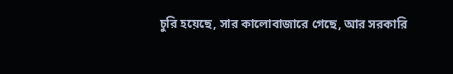চুরি হয়েছে, সার কালোবাজারে গেছে, আর সরকারি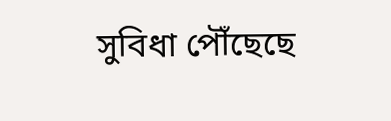সুবিধা পৌঁছেছে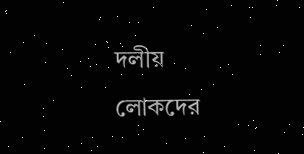দলীয় লোকদের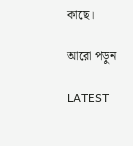কাছে।

আরো পড়ুন

LATEST